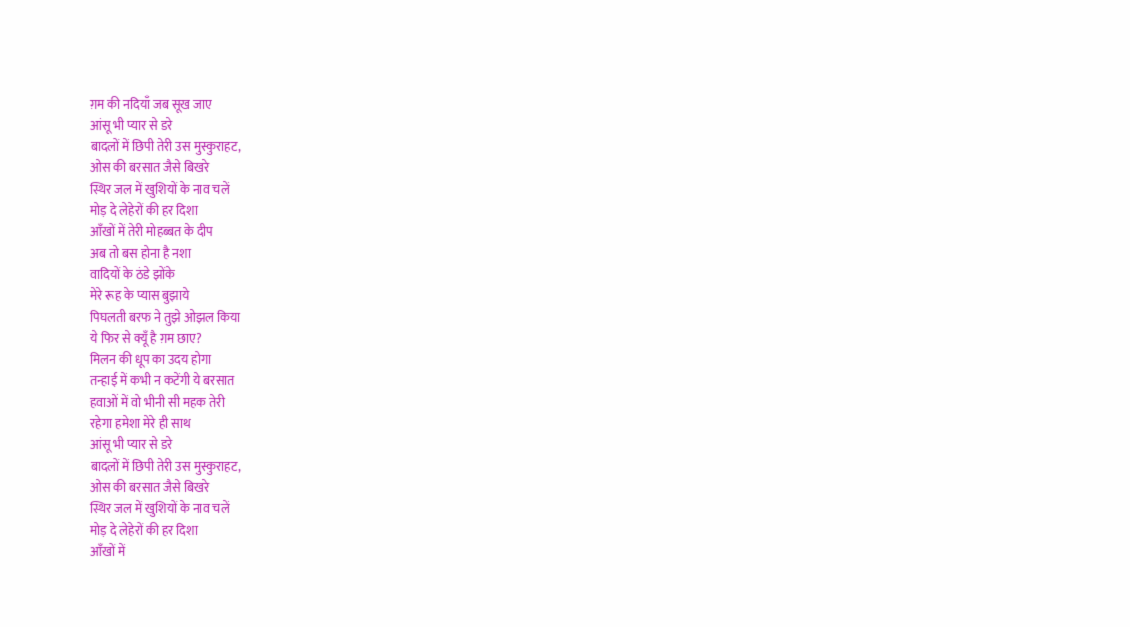ग़म की नदियाँ जब सूख जाए
आंसू भी प्यार से डरे
बादलों में छिपी तेरी उस मुस्कुराहट,
ओस की बरसात जैसे बिखरे
स्थिर जल में खुशियों के नाव चलें
मोड़ दे लेहेरों की हर दिशा
आँखों में तेरी मोहब्बत के दीप
अब तो बस होना है नशा
वादियों के ठंडे झोंके
मेरे रूह के प्यास बुझाये
पिघलती बरफ ने तुझे ओझल किया
ये फिर से क्यूँ है ग़म छाए?
मिलन की धूप का उदय होगा
तन्हाई में कभी न कटेंगी ये बरसात
हवाओं में वो भीनी सी महक तेरी
रहेगा हमेशा मेरे ही साथ
आंसू भी प्यार से डरे
बादलों में छिपी तेरी उस मुस्कुराहट,
ओस की बरसात जैसे बिखरे
स्थिर जल में खुशियों के नाव चलें
मोड़ दे लेहेरों की हर दिशा
आँखों में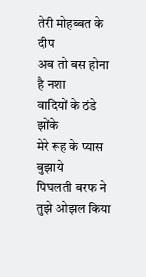तेरी मोहब्बत के दीप
अब तो बस होना है नशा
वादियों के ठंडे झोंके
मेरे रूह के प्यास बुझाये
पिघलती बरफ ने तुझे ओझल किया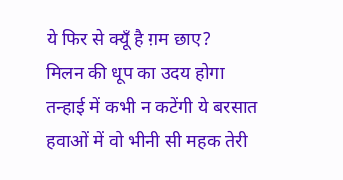ये फिर से क्यूँ है ग़म छाए?
मिलन की धूप का उदय होगा
तन्हाई में कभी न कटेंगी ये बरसात
हवाओं में वो भीनी सी महक तेरी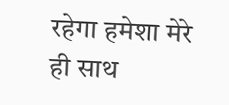रहेगा हमेशा मेरे ही साथ